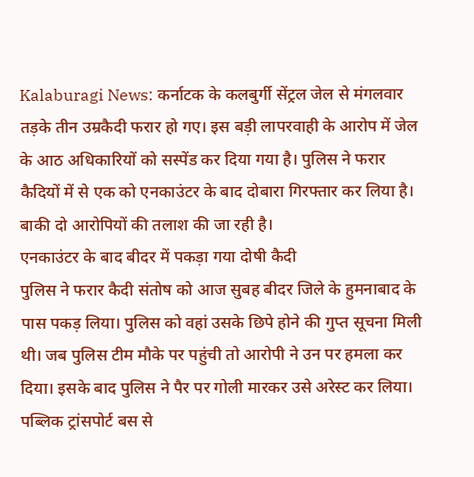Kalaburagi News: कर्नाटक के कलबुर्गी सेंट्रल जेल से मंगलवार तड़के तीन उम्रकैदी फरार हो गए। इस बड़ी लापरवाही के आरोप में जेल के आठ अधिकारियों को सस्पेंड कर दिया गया है। पुलिस ने फरार कैदियों में से एक को एनकाउंटर के बाद दोबारा गिरफ्तार कर लिया है। बाकी दो आरोपियों की तलाश की जा रही है।
एनकाउंटर के बाद बीदर में पकड़ा गया दोषी कैदी
पुलिस ने फरार कैदी संतोष को आज सुबह बीदर जिले के हुमनाबाद के पास पकड़ लिया। पुलिस को वहां उसके छिपे होने की गुप्त सूचना मिली थी। जब पुलिस टीम मौके पर पहुंची तो आरोपी ने उन पर हमला कर दिया। इसके बाद पुलिस ने पैर पर गोली मारकर उसे अरेस्ट कर लिया।
पब्लिक ट्रांसपोर्ट बस से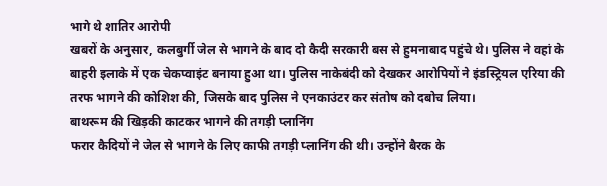भागे थे शातिर आरोपी
खबरों के अनुसार, कलबुर्गी जेल से भागने के बाद दो कैदी सरकारी बस से हुमनाबाद पहुंचे थे। पुलिस ने वहां के बाहरी इलाके में एक चेकप्वाइंट बनाया हुआ था। पुलिस नाकेबंदी को देखकर आरोपियों ने इंडस्ट्रियल एरिया की तरफ भागने की कोशिश की, जिसके बाद पुलिस ने एनकाउंटर कर संतोष को दबोच लिया।
बाथरूम की खिड़की काटकर भागने की तगड़ी प्लानिंग
फरार कैदियों ने जेल से भागने के लिए काफी तगड़ी प्लानिंग की थी। उन्होंने बैरक के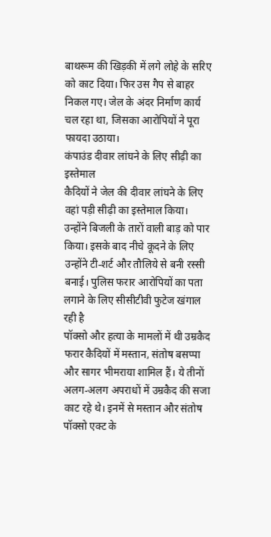बाथरूम की खिड़की में लगे लोहे के सरिए को काट दिया। फिर उस गैप से बाहर निकल गए। जेल के अंदर निर्माण कार्य चल रहा था, जिसका आरोपियों ने पूरा फायदा उठाया।
कंपाउंड दीवार लांघने के लिए सीढ़ी का इस्तेमाल
कैदियों ने जेल की दीवार लांघने के लिए वहां पड़ी सीढ़ी का इस्तेमाल किया। उन्होंने बिजली के तारों वाली बाड़ को पार किया। इसके बाद नीचे कूदने के लिए उन्होंने टी-शर्ट और तौलिये से बनी रस्सी बनाई। पुलिस फरार आरोपियों का पता लगाने के लिए सीसीटीवी फुटेज खंगाल रही है
पॉक्सो और हत्या के मामलों में थी उम्रकैद
फरार कैदियों में मस्तान, संतोष बसप्पा और सागर भीमराया शामिल हैं। ये तीनों अलग-अलग अपराधों में उम्रकैद की सजा काट रहे थे। इनमें से मस्तान और संतोष पॉक्सो एक्ट के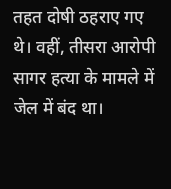तहत दोषी ठहराए गए थे। वहीं, तीसरा आरोपी सागर हत्या के मामले में जेल में बंद था।